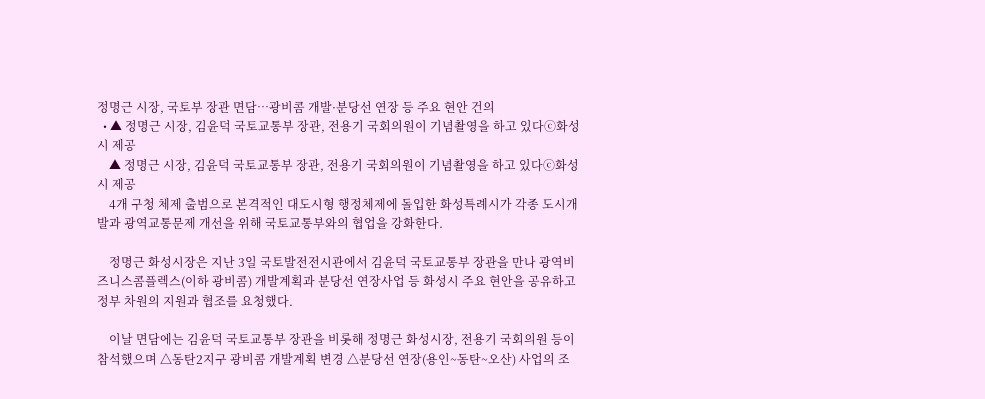정명근 시장, 국토부 장관 면담…광비콤 개발·분당선 연장 등 주요 현안 건의
  • ▲ 정명근 시장, 김윤덕 국토교통부 장관, 전용기 국회의원이 기념촬영을 하고 있다ⓒ화성시 제공
    ▲ 정명근 시장, 김윤덕 국토교통부 장관, 전용기 국회의원이 기념촬영을 하고 있다ⓒ화성시 제공
    4개 구청 체제 출범으로 본격적인 대도시형 행정체제에 돌입한 화성특례시가 각종 도시개발과 광역교통문제 개선을 위해 국토교통부와의 협업을 강화한다.

    정명근 화성시장은 지난 3일 국토발전전시관에서 김윤덕 국토교통부 장관을 만나 광역비즈니스콤플렉스(이하 광비콤) 개발계획과 분당선 연장사업 등 화성시 주요 현안을 공유하고 정부 차원의 지원과 협조를 요청했다.

    이날 면담에는 김윤덕 국토교통부 장관을 비롯해 정명근 화성시장, 전용기 국회의원 등이 참석했으며 △동탄2지구 광비콤 개발계획 변경 △분당선 연장(용인~동탄~오산) 사업의 조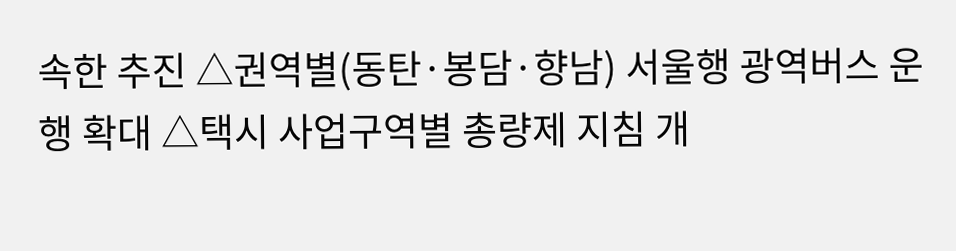속한 추진 △권역별(동탄·봉담·향남) 서울행 광역버스 운행 확대 △택시 사업구역별 총량제 지침 개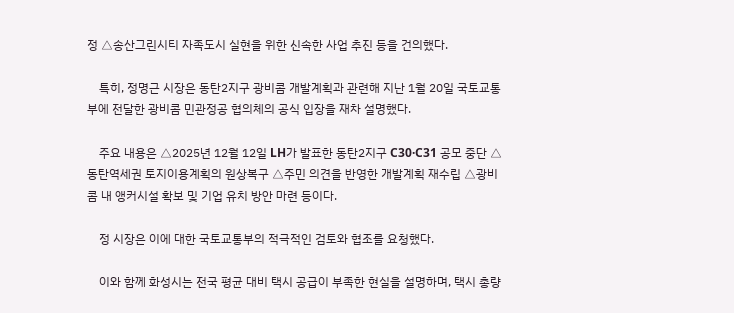정 △송산그린시티 자족도시 실현을 위한 신속한 사업 추진 등을 건의했다.

    특히, 정명근 시장은 동탄2지구 광비콤 개발계획과 관련해 지난 1월 20일 국토교통부에 전달한 광비콤 민관정공 협의체의 공식 입장을 재차 설명했다.

    주요 내용은 △2025년 12월 12일 LH가 발표한 동탄2지구 C30·C31 공모 중단 △동탄역세권 토지이용계획의 원상복구 △주민 의견을 반영한 개발계획 재수립 △광비콤 내 앵커시설 확보 및 기업 유치 방안 마련 등이다.

    정 시장은 이에 대한 국토교통부의 적극적인 검토와 협조를 요청했다.

    이와 함께 화성시는 전국 평균 대비 택시 공급이 부족한 현실을 설명하며, 택시 총량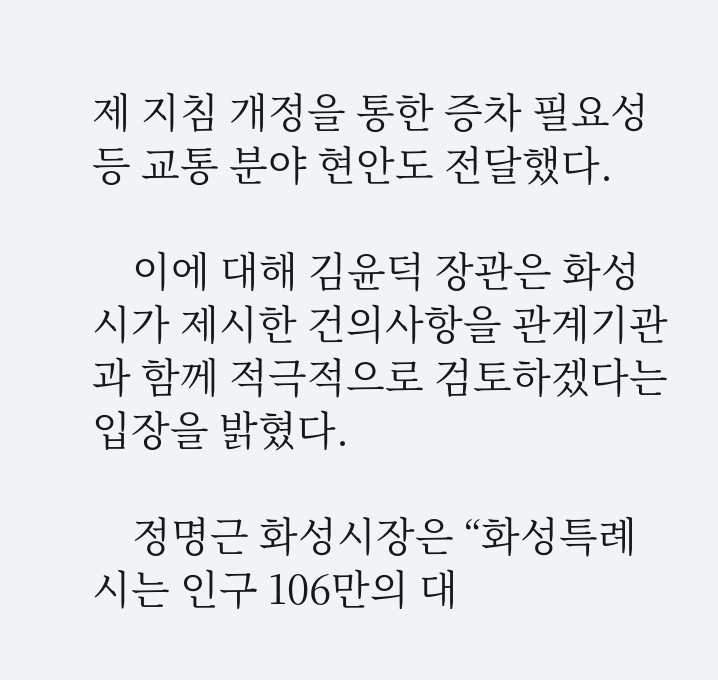제 지침 개정을 통한 증차 필요성 등 교통 분야 현안도 전달했다.

    이에 대해 김윤덕 장관은 화성시가 제시한 건의사항을 관계기관과 함께 적극적으로 검토하겠다는 입장을 밝혔다.

    정명근 화성시장은 “화성특례시는 인구 106만의 대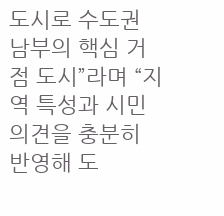도시로 수도권 남부의 핵심 거점 도시”라며 “지역 특성과 시민 의견을 충분히 반영해 도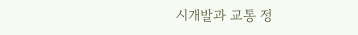시개발과 교통 정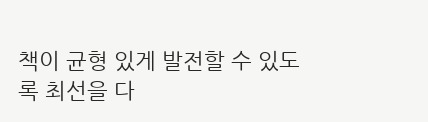책이 균형 있게 발전할 수 있도록 최선을 다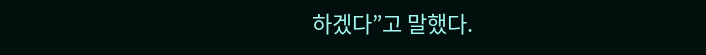하겠다”고 말했다.